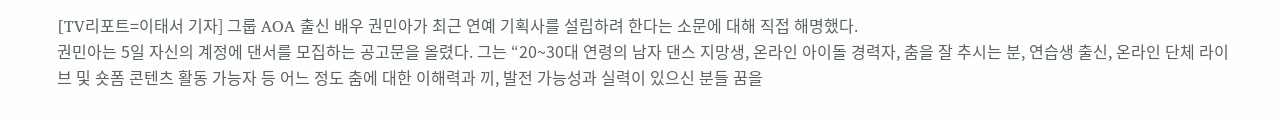[TV리포트=이태서 기자] 그룹 AOA 출신 배우 권민아가 최근 연예 기획사를 설립하려 한다는 소문에 대해 직접 해명했다.
권민아는 5일 자신의 계정에 댄서를 모집하는 공고문을 올렸다. 그는 “20~30대 연령의 남자 댄스 지망생, 온라인 아이돌 경력자, 춤을 잘 추시는 분, 연습생 출신, 온라인 단체 라이브 및 숏폼 콘텐츠 활동 가능자 등 어느 정도 춤에 대한 이해력과 끼, 발전 가능성과 실력이 있으신 분들 꿈을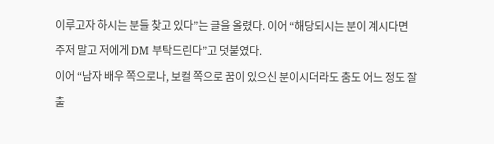이루고자 하시는 분들 찾고 있다”는 글을 올렸다. 이어 “해당되시는 분이 계시다면 주저 말고 저에게 DM 부탁드린다”고 덧붙였다.
이어 “남자 배우 쪽으로나, 보컬 쪽으로 꿈이 있으신 분이시더라도 춤도 어느 정도 잘 출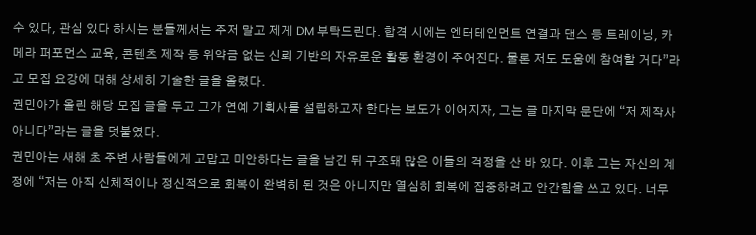수 있다, 관심 있다 하시는 분들께서는 주저 말고 제게 DM 부탁드린다. 합격 시에는 엔터테인먼트 연결과 댄스 등 트레이닝, 카메라 퍼포먼스 교육, 콘텐츠 제작 등 위약금 없는 신뢰 기반의 자유로운 활동 환경이 주어진다. 물론 저도 도움에 참여할 거다”라고 모집 요강에 대해 상세히 기술한 글을 올렸다.
권민아가 올린 해당 모집 글을 두고 그가 연예 기획사를 설립하고자 한다는 보도가 이어지자, 그는 글 마지막 문단에 “저 제작사 아니다”라는 글을 덧붙였다.
권민아는 새해 초 주변 사람들에게 고맙고 미안하다는 글을 남긴 뒤 구조돼 많은 이들의 걱정을 산 바 있다. 이후 그는 자신의 계정에 “저는 아직 신체적이나 정신적으로 회복이 완벽히 된 것은 아니지만 열심히 회복에 집중하려고 안간힘을 쓰고 있다. 너무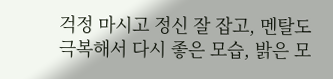걱정 마시고 정신 잘 잡고, 멘탈도 극복해서 다시 좋은 모습, 밝은 모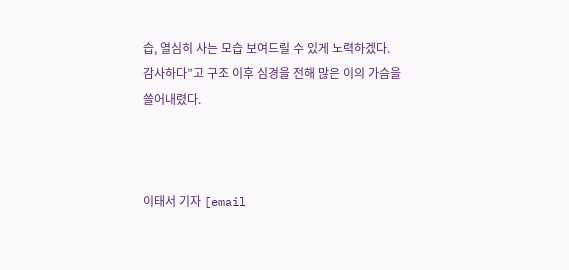습, 열심히 사는 모습 보여드릴 수 있게 노력하겠다. 감사하다”고 구조 이후 심경을 전해 많은 이의 가슴을 쓸어내렸다.



이태서 기자 [email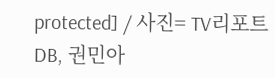protected] / 사진= TV리포트 DB, 권민아